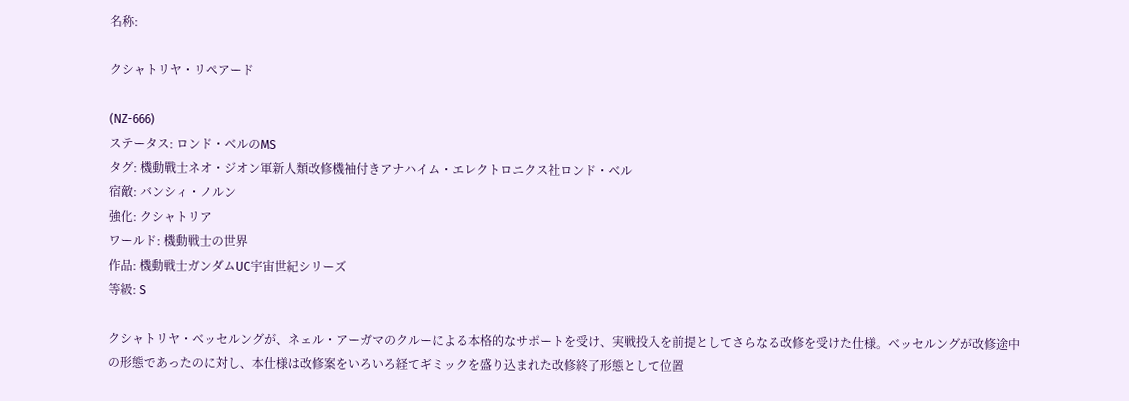名称:

クシャトリヤ・リペアード

(NZ-666)
ステータス: ロンド・ベルのMS
タグ: 機動戰士ネオ・ジオン軍新人類改修機袖付きアナハイム・エレクトロニクス社ロンド・ベル
宿敵: バンシィ・ノルン
強化: クシャトリア
ワールド: 機動戦士の世界
作品: 機動戦士ガンダムUC宇宙世紀シリーズ
等級: S

クシャトリヤ・ベッセルングが、ネェル・アーガマのクルーによる本格的なサポートを受け、実戦投入を前提としてさらなる改修を受けた仕様。ベッセルングが改修途中の形態であったのに対し、本仕様は改修案をいろいろ経てギミックを盛り込まれた改修終了形態として位置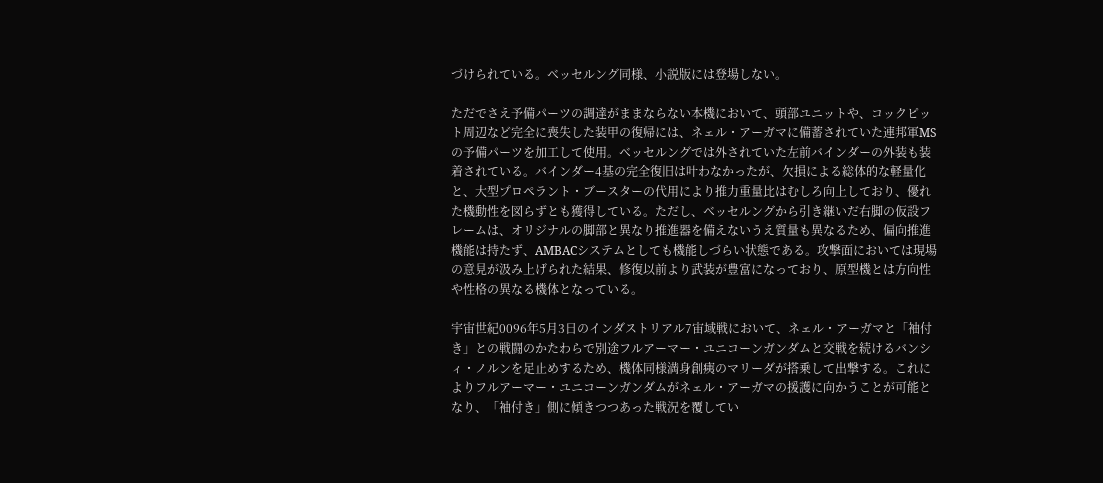づけられている。ベッセルング同様、小説版には登場しない。

ただでさえ予備パーツの調達がままならない本機において、頭部ユニットや、コックピット周辺など完全に喪失した装甲の復帰には、ネェル・アーガマに備蓄されていた連邦軍MSの予備パーツを加工して使用。ベッセルングでは外されていた左前バインダーの外装も装着されている。バインダー4基の完全復旧は叶わなかったが、欠損による総体的な軽量化と、大型プロペラント・ブースターの代用により推力重量比はむしろ向上しており、優れた機動性を図らずとも獲得している。ただし、ベッセルングから引き継いだ右脚の仮設フレームは、オリジナルの脚部と異なり推進器を備えないうえ質量も異なるため、偏向推進機能は持たず、AMBACシステムとしても機能しづらい状態である。攻撃面においては現場の意見が汲み上げられた結果、修復以前より武装が豊富になっており、原型機とは方向性や性格の異なる機体となっている。

宇宙世紀0096年5月3日のインダストリアル7宙域戦において、ネェル・アーガマと「袖付き」との戦闘のかたわらで別途フルアーマー・ユニコーンガンダムと交戦を続けるバンシィ・ノルンを足止めするため、機体同様満身創痍のマリーダが搭乗して出撃する。これによりフルアーマー・ユニコーンガンダムがネェル・アーガマの援護に向かうことが可能となり、「袖付き」側に傾きつつあった戦況を覆してい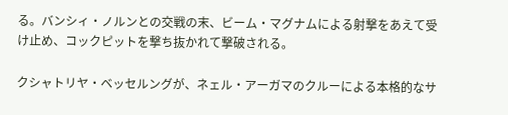る。バンシィ・ノルンとの交戦の末、ビーム・マグナムによる射撃をあえて受け止め、コックピットを撃ち抜かれて撃破される。

クシャトリヤ・ベッセルングが、ネェル・アーガマのクルーによる本格的なサ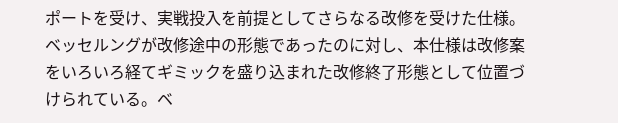ポートを受け、実戦投入を前提としてさらなる改修を受けた仕様。ベッセルングが改修途中の形態であったのに対し、本仕様は改修案をいろいろ経てギミックを盛り込まれた改修終了形態として位置づけられている。ベ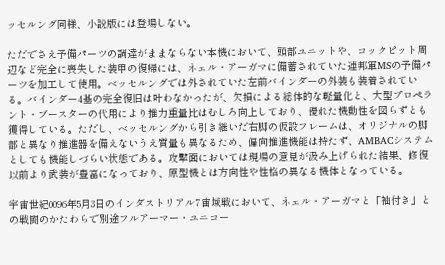ッセルング同様、小説版には登場しない。

ただでさえ予備パーツの調達がままならない本機において、頭部ユニットや、コックピット周辺など完全に喪失した装甲の復帰には、ネェル・アーガマに備蓄されていた連邦軍MSの予備パーツを加工して使用。ベッセルングでは外されていた左前バインダーの外装も装着されている。バインダー4基の完全復旧は叶わなかったが、欠損による総体的な軽量化と、大型プロペラント・ブースターの代用により推力重量比はむしろ向上しており、優れた機動性を図らずとも獲得している。ただし、ベッセルングから引き継いだ右脚の仮設フレームは、オリジナルの脚部と異なり推進器を備えないうえ質量も異なるため、偏向推進機能は持たず、AMBACシステムとしても機能しづらい状態である。攻撃面においては現場の意見が汲み上げられた結果、修復以前より武装が豊富になっており、原型機とは方向性や性格の異なる機体となっている。

宇宙世紀0096年5月3日のインダストリアル7宙域戦において、ネェル・アーガマと「袖付き」との戦闘のかたわらで別途フルアーマー・ユニコー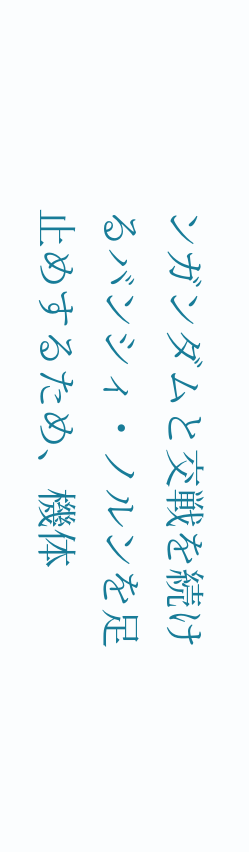ンガンダムと交戦を続けるバンシィ・ノルンを足止めするため、機体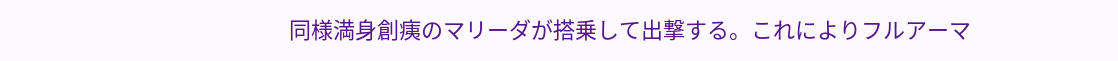同様満身創痍のマリーダが搭乗して出撃する。これによりフルアーマ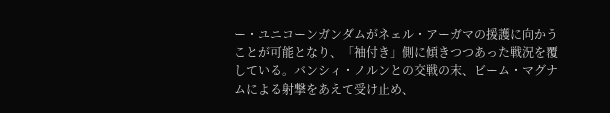ー・ユニコーンガンダムがネェル・アーガマの援護に向かうことが可能となり、「袖付き」側に傾きつつあった戦況を覆している。バンシィ・ノルンとの交戦の末、ビーム・マグナムによる射撃をあえて受け止め、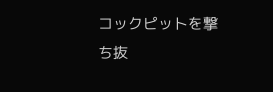コックピットを撃ち抜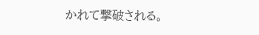かれて撃破される。